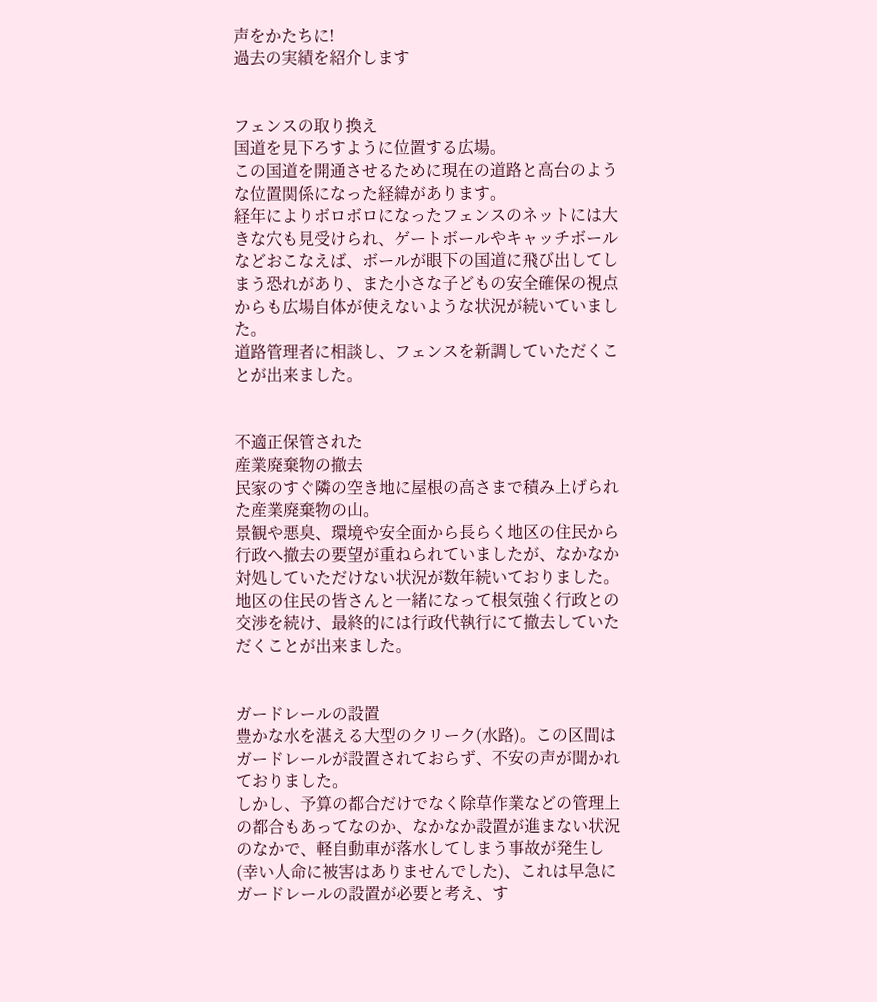声をかたちに!
過去の実績を紹介します


フェンスの取り換え
国道を見下ろすように位置する広場。
この国道を開通させるために現在の道路と高台のような位置関係になった経緯があります。
経年によりボロボロになったフェンスのネットには大きな穴も見受けられ、ゲートボールやキャッチボールなどおこなえば、ボールが眼下の国道に飛び出してしまう恐れがあり、また小さな子どもの安全確保の視点からも広場自体が使えないような状況が続いていました。
道路管理者に相談し、フェンスを新調していただくことが出来ました。


不適正保管された
産業廃棄物の撤去
民家のすぐ隣の空き地に屋根の高さまで積み上げられた産業廃棄物の山。
景観や悪臭、環境や安全面から長らく地区の住民から行政へ撤去の要望が重ねられていましたが、なかなか対処していただけない状況が数年続いておりました。
地区の住民の皆さんと一緒になって根気強く行政との交渉を続け、最終的には行政代執行にて撤去していただくことが出来ました。


ガードレールの設置
豊かな水を湛える大型のクリーク(水路)。この区間はガードレールが設置されておらず、不安の声が聞かれておりました。
しかし、予算の都合だけでなく除草作業などの管理上の都合もあってなのか、なかなか設置が進まない状況のなかで、軽自動車が落水してしまう事故が発生し(幸い人命に被害はありませんでした)、これは早急にガードレールの設置が必要と考え、す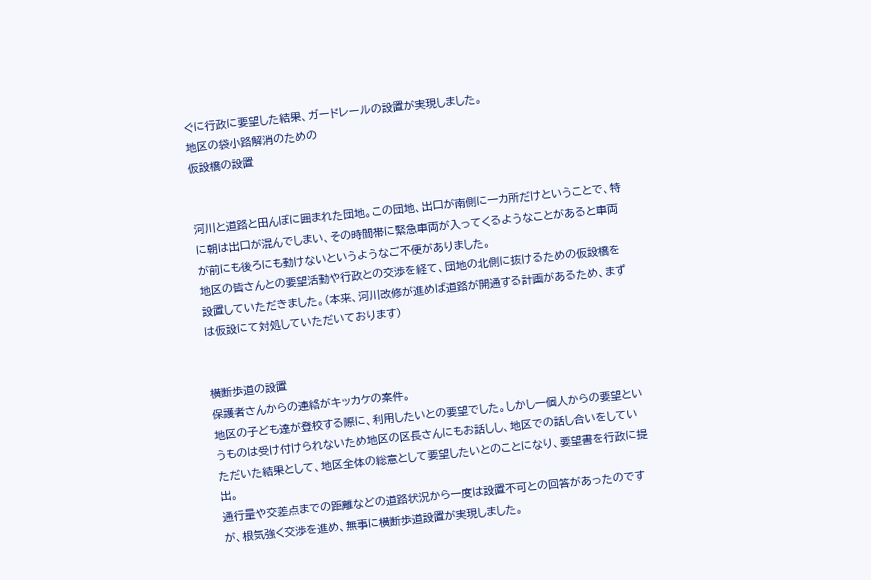ぐに行政に要望した結果、ガードレールの設置が実現しました。
地区の袋小路解消のための
仮設橋の設置


河川と道路と田んぼに囲まれた団地。この団地、出口が南側に一カ所だけということで、特に朝は出口が混んでしまい、その時間帯に緊急車両が入ってくるようなことがあると車両が前にも後ろにも動けないというようなご不便がありました。
地区の皆さんとの要望活動や行政との交渉を経て、団地の北側に抜けるための仮設橋を設置していただきました。(本来、河川改修が進めば道路が開通する計画があるため、まずは仮設にて対処していただいております)


横断歩道の設置
保護者さんからの連絡がキッカケの案件。
地区の子ども達が登校する際に、利用したいとの要望でした。しかし一個人からの要望というものは受け付けられないため地区の区長さんにもお話しし、地区での話し合いをしていただいた結果として、地区全体の総意として要望したいとのことになり、要望書を行政に提出。
通行量や交差点までの距離などの道路状況から一度は設置不可との回答があったのですが、根気強く交渉を進め、無事に横断歩道設置が実現しました。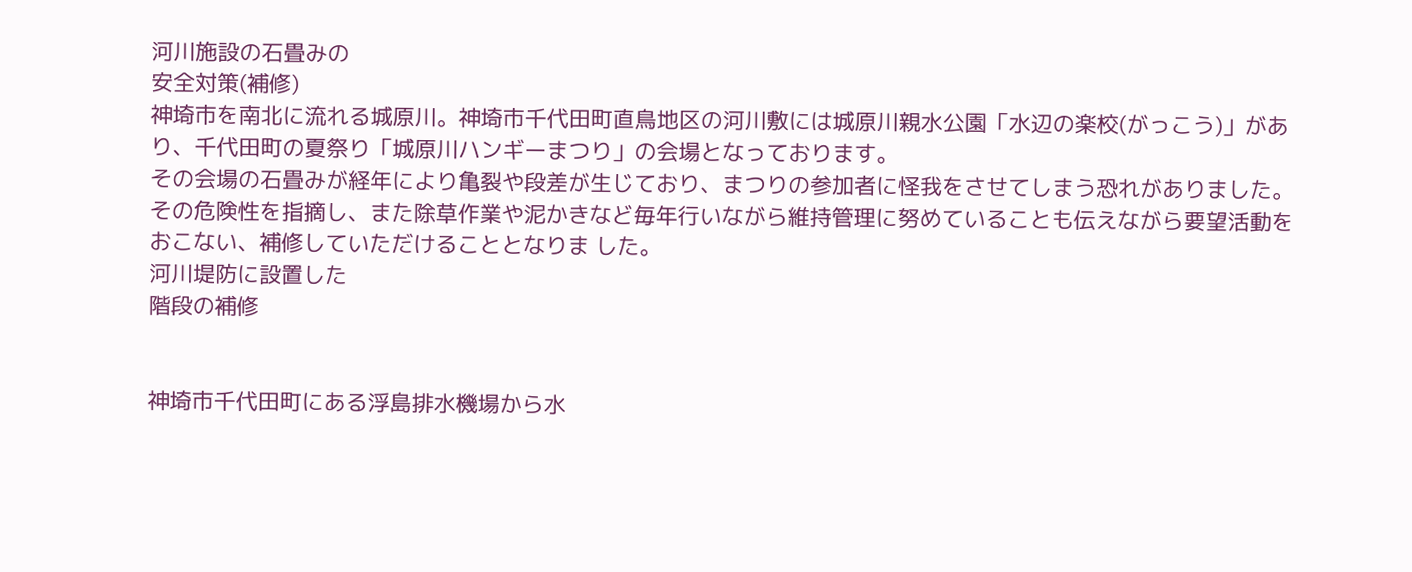河川施設の石畳みの
安全対策(補修)
神埼市を南北に流れる城原川。神埼市千代田町直鳥地区の河川敷には城原川親水公園「水辺の楽校(がっこう)」があり、千代田町の夏祭り「城原川ハンギーまつり」の会場となっております。
その会場の石畳みが経年により亀裂や段差が生じており、まつりの参加者に怪我をさせてしまう恐れがありました。
その危険性を指摘し、また除草作業や泥かきなど毎年行いながら維持管理に努めていることも伝えながら要望活動をおこない、補修していただけることとなりま した。
河川堤防に設置した
階段の補修


神埼市千代田町にある浮島排水機場から水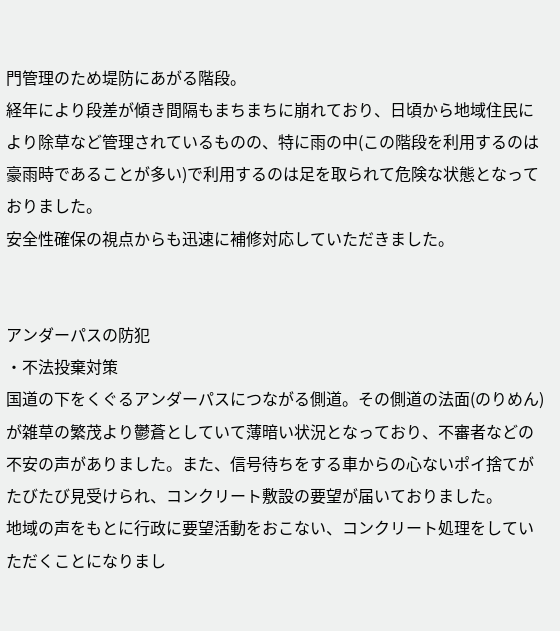門管理のため堤防にあがる階段。
経年により段差が傾き間隔もまちまちに崩れており、日頃から地域住民により除草など管理されているものの、特に雨の中(この階段を利用するのは豪雨時であることが多い)で利用するのは足を取られて危険な状態となっておりました。
安全性確保の視点からも迅速に補修対応していただきました。


アンダーパスの防犯
・不法投棄対策
国道の下をくぐるアンダーパスにつながる側道。その側道の法面(のりめん)が雑草の繁茂より鬱蒼としていて薄暗い状況となっており、不審者などの不安の声がありました。また、信号待ちをする車からの心ないポイ捨てがたびたび見受けられ、コンクリート敷設の要望が届いておりました。
地域の声をもとに行政に要望活動をおこない、コンクリート処理をしていただくことになりまし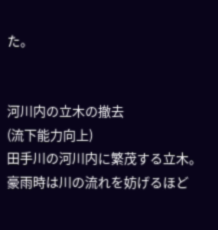た。


河川内の立木の撤去
(流下能力向上)
田手川の河川内に繁茂する立木。豪雨時は川の流れを妨げるほど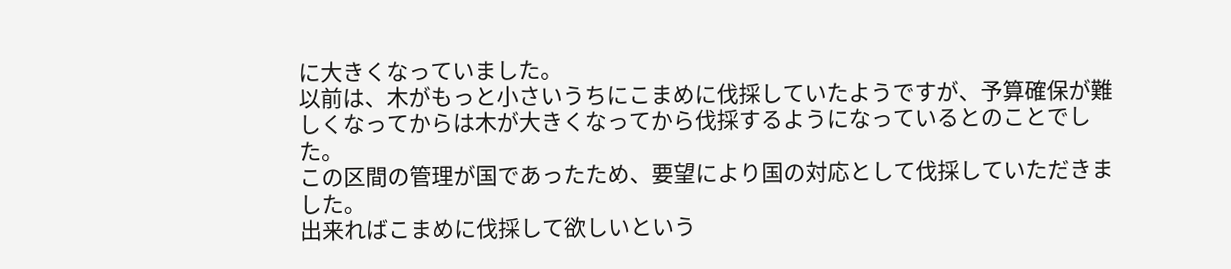に大きくなっていました。
以前は、木がもっと小さいうちにこまめに伐採していたようですが、予算確保が難しくなってからは木が大きくなってから伐採するようになっているとのことでした。
この区間の管理が国であったため、要望により国の対応として伐採していただきました。
出来ればこまめに伐採して欲しいという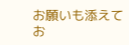お願いも添えてお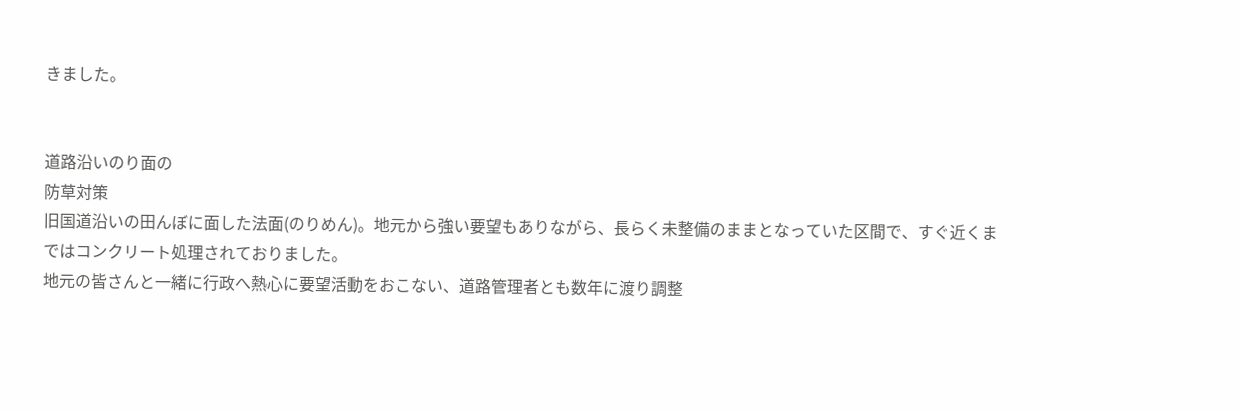きました。


道路沿いのり面の
防草対策
旧国道沿いの田んぼに面した法面(のりめん)。地元から強い要望もありながら、長らく未整備のままとなっていた区間で、すぐ近くまではコンクリート処理されておりました。
地元の皆さんと一緒に行政へ熱心に要望活動をおこない、道路管理者とも数年に渡り調整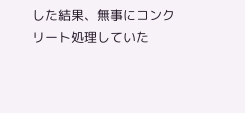した結果、無事にコンクリート処理していた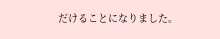だけることになりました。